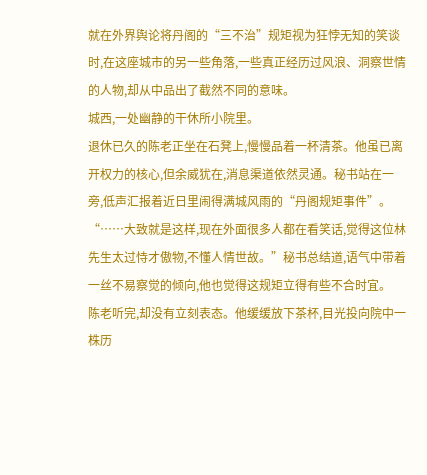就在外界舆论将丹阁的“三不治”规矩视为狂悖无知的笑谈时,在这座城市的另一些角落,一些真正经历过风浪、洞察世情的人物,却从中品出了截然不同的意味。
城西,一处幽静的干休所小院里。
退休已久的陈老正坐在石凳上,慢慢品着一杯清茶。他虽已离开权力的核心,但余威犹在,消息渠道依然灵通。秘书站在一旁,低声汇报着近日里闹得满城风雨的“丹阁规矩事件”。
“……大致就是这样,现在外面很多人都在看笑话,觉得这位林先生太过恃才傲物,不懂人情世故。”秘书总结道,语气中带着一丝不易察觉的倾向,他也觉得这规矩立得有些不合时宜。
陈老听完,却没有立刻表态。他缓缓放下茶杯,目光投向院中一株历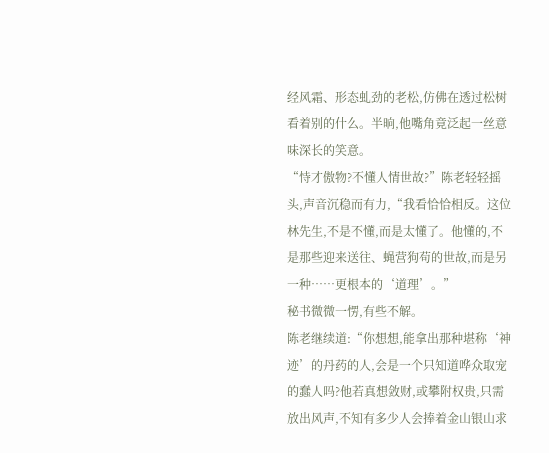经风霜、形态虬劲的老松,仿佛在透过松树看着别的什么。半晌,他嘴角竟泛起一丝意味深长的笑意。
“恃才傲物?不懂人情世故?”陈老轻轻摇头,声音沉稳而有力,“我看恰恰相反。这位林先生,不是不懂,而是太懂了。他懂的,不是那些迎来送往、蝇营狗苟的世故,而是另一种……更根本的‘道理’。”
秘书微微一愣,有些不解。
陈老继续道:“你想想,能拿出那种堪称‘神迹’的丹药的人,会是一个只知道哗众取宠的蠢人吗?他若真想敛财,或攀附权贵,只需放出风声,不知有多少人会捧着金山银山求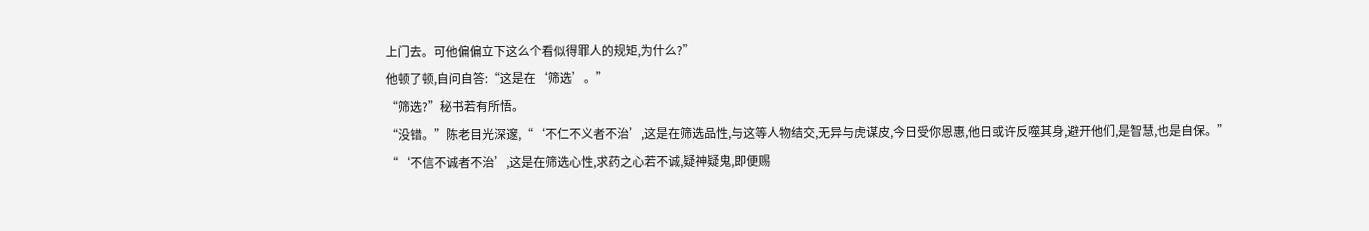上门去。可他偏偏立下这么个看似得罪人的规矩,为什么?”
他顿了顿,自问自答:“这是在‘筛选’。”
“筛选?”秘书若有所悟。
“没错。”陈老目光深邃,“‘不仁不义者不治’,这是在筛选品性,与这等人物结交,无异与虎谋皮,今日受你恩惠,他日或许反噬其身,避开他们,是智慧,也是自保。”
“‘不信不诚者不治’,这是在筛选心性,求药之心若不诚,疑神疑鬼,即便赐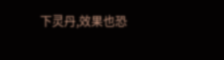下灵丹,效果也恐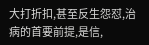大打折扣,甚至反生怨怼,治病的首要前提,是信,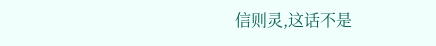信则灵,这话不是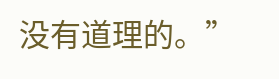没有道理的。”